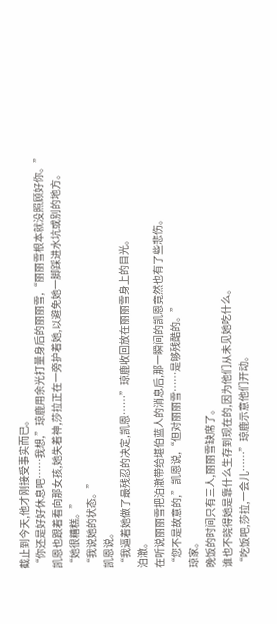截止到今天,他才刚接受事实而已。
“你还是好好休息吧……我想,”琼鹿用余光打量身后的丽丽雪,“丽丽雪根本就没照顾好你。”
凯恩也跟着看向那女孩,她失着神,莎拉正在一旁护着她,以避免她一脚踩进水坑或别的地方。
“她很糟糕。”
“我说她的状态。”
凯恩说。
“我逼着她做了最残忍的决定,凯恩……”琼鹿收回放在丽丽雪身上的目光。
泊澈。
在听说丽丽雪把泊澈带给堪伯蓝人的消息后,那一瞬间的凯恩竟然也有了些悲伤。
“您不是故意的,”凯恩说,“但对丽丽雪……是够残酷的。”
琼家。
晚饭的时间只有三人,丽丽雪缺席了。
谁也不晓得她是靠什么生存到现在的,因为他们从未见她吃什么。
“吃饭吧,莎拉,一会儿……”琼鹿示意他们开动。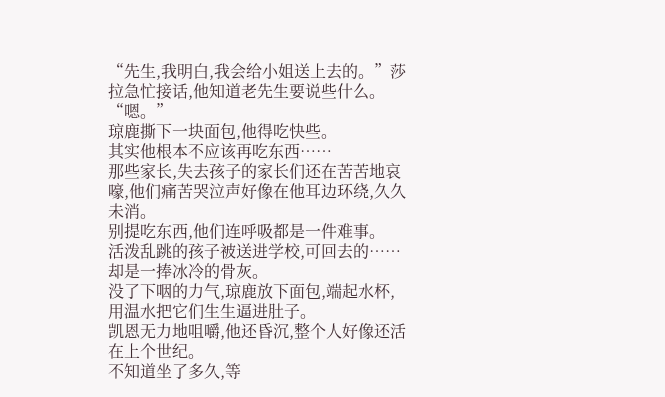“先生,我明白,我会给小姐送上去的。”莎拉急忙接话,他知道老先生要说些什么。
“嗯。”
琼鹿撕下一块面包,他得吃快些。
其实他根本不应该再吃东西……
那些家长,失去孩子的家长们还在苦苦地哀嚎,他们痛苦哭泣声好像在他耳边环绕,久久未消。
别提吃东西,他们连呼吸都是一件难事。
活泼乱跳的孩子被送进学校,可回去的……却是一捧冰冷的骨灰。
没了下咽的力气,琼鹿放下面包,端起水杯,用温水把它们生生逼进肚子。
凯恩无力地咀嚼,他还昏沉,整个人好像还活在上个世纪。
不知道坐了多久,等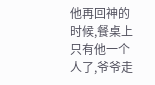他再回神的时候,餐桌上只有他一个人了,爷爷走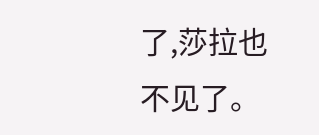了,莎拉也不见了。